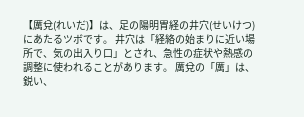【厲兌(れいだ)】は、足の陽明胃経の井穴(せいけつ)にあたるツボです。 井穴は「経絡の始まりに近い場所で、気の出入り口」とされ、急性の症状や熱感の調整に使われることがあります。 厲兌の「厲」は、鋭い、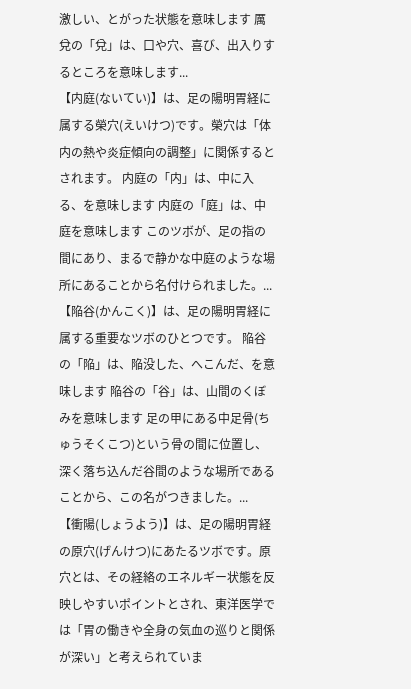激しい、とがった状態を意味します 厲兌の「兌」は、口や穴、喜び、出入りするところを意味します...
【内庭(ないてい)】は、足の陽明胃経に属する榮穴(えいけつ)です。榮穴は「体内の熱や炎症傾向の調整」に関係するとされます。 内庭の「内」は、中に入る、を意味します 内庭の「庭」は、中庭を意味します このツボが、足の指の間にあり、まるで静かな中庭のような場所にあることから名付けられました。...
【陥谷(かんこく)】は、足の陽明胃経に属する重要なツボのひとつです。 陥谷の「陥」は、陥没した、へこんだ、を意味します 陥谷の「谷」は、山間のくぼみを意味します 足の甲にある中足骨(ちゅうそくこつ)という骨の間に位置し、深く落ち込んだ谷間のような場所であることから、この名がつきました。...
【衝陽(しょうよう)】は、足の陽明胃経の原穴(げんけつ)にあたるツボです。原穴とは、その経絡のエネルギー状態を反映しやすいポイントとされ、東洋医学では「胃の働きや全身の気血の巡りと関係が深い」と考えられていま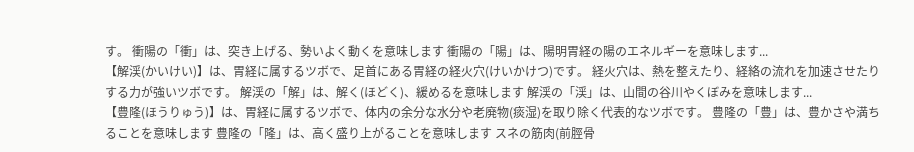す。 衝陽の「衝」は、突き上げる、勢いよく動くを意味します 衝陽の「陽」は、陽明胃経の陽のエネルギーを意味します...
【解渓(かいけい)】は、胃経に属するツボで、足首にある胃経の経火穴(けいかけつ)です。 経火穴は、熱を整えたり、経絡の流れを加速させたりする力が強いツボです。 解渓の「解」は、解く(ほどく)、緩めるを意味します 解渓の「渓」は、山間の谷川やくぼみを意味します...
【豊隆(ほうりゅう)】は、胃経に属するツボで、体内の余分な水分や老廃物(痰湿)を取り除く代表的なツボです。 豊隆の「豊」は、豊かさや満ちることを意味します 豊隆の「隆」は、高く盛り上がることを意味します スネの筋肉(前脛骨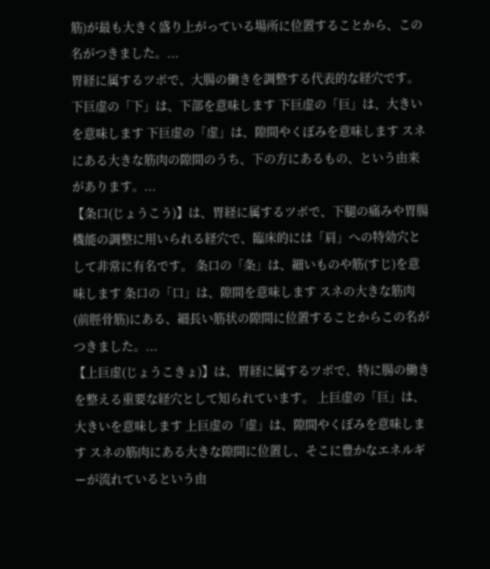筋)が最も大きく盛り上がっている場所に位置することから、この名がつきました。...
胃経に属するツボで、大腸の働きを調整する代表的な経穴です。 下巨虚の「下」は、下部を意味します 下巨虚の「巨」は、大きいを意味します 下巨虚の「虚」は、隙間やくぼみを意味します スネにある大きな筋肉の隙間のうち、下の方にあるもの、という由来があります。...
【条口(じょうこう)】は、胃経に属するツボで、下腿の痛みや胃腸機能の調整に用いられる経穴で、臨床的には「肩」への特効穴として非常に有名です。 条口の「条」は、細いものや筋(すじ)を意味します 条口の「口」は、隙間を意味します スネの大きな筋肉(前脛骨筋)にある、細長い筋状の隙間に位置することからこの名がつきました。...
【上巨虚(じょうこきょ)】は、胃経に属するツボで、特に腸の働きを整える重要な経穴として知られています。 上巨虚の「巨」は、大きいを意味します 上巨虚の「虚」は、隙間やくぼみを意味します スネの筋肉にある大きな隙間に位置し、そこに豊かなエネルギーが流れているという由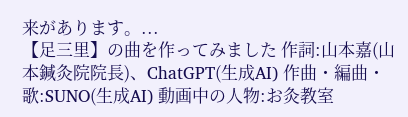来があります。...
【足三里】の曲を作ってみました 作詞:山本嘉(山本鍼灸院院長)、ChatGPT(生成AI) 作曲・編曲・歌:SUNO(生成AI) 動画中の人物:お灸教室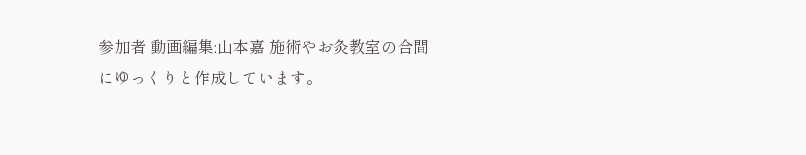参加者 動画編集:山本嘉 施術やお灸教室の合間にゆっくりと作成しています。